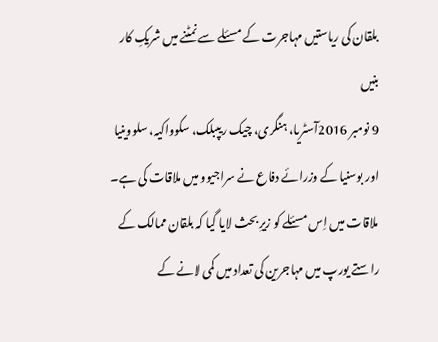بلقان کی ریاستیں مہاجرت کے مسئلے سے نمٹنے میں شریکِ کار بنیں
9 نومبر 2016آسٹریا، ہنگری، چیک ریپبلک، سکوواکیہ، سلووینیا اور بوسنیا کے وزرائے دفاع نے سراجیوو میں ملاقات کی ہے۔ ملاقات میں اِس مسئلے کو زیرِ بحث لایا گیا کہ بلقان ممالک کے راستے یورپ میں مہاجرین کی تعداد میں کمی لانے کے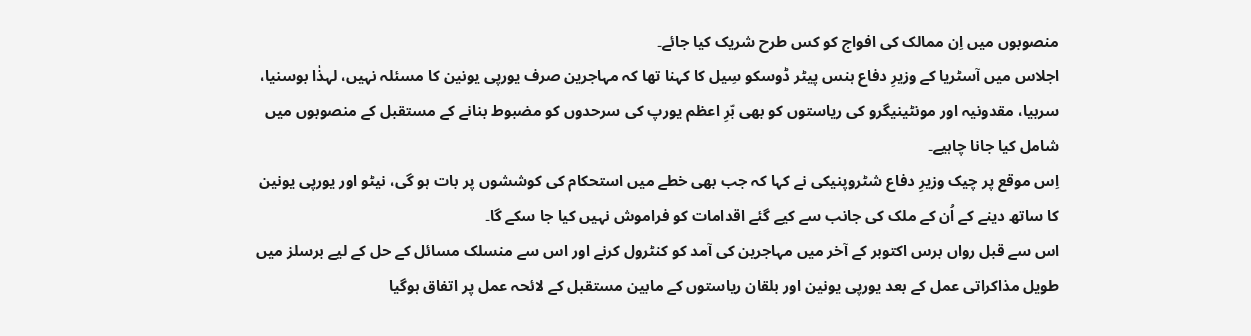منصوبوں میں اِن ممالک کی افواج کو کس طرح شریک کیا جائے۔
اجلاس میں آسٹریا کے وزیرِ دفاع ہنس پیٹر ڈوسکو سِیل کا کہنا تھا کہ مہاجرین صرف یورپی یونین کا مسئلہ نہیں، لہذٰا بوسنیا، سربیا، مقدونیہ اور مونٹینیگرو کی ریاستوں کو بھی بّرِ اعظم یورپ کی سرحدوں کو مضبوط بنانے کے مستقبل کے منصوبوں میں شامل کیا جانا چاہیے۔
اِس موقع پر چیک وزیرِ دفاع شٹروپنیکی نے کہا کہ جب بھی خطے میں استحکام کی کوششوں پر بات ہو گی، نیٹو اور یورپی یونین کا ساتھ دینے کے اُن کے ملک کی جانب سے کیے گئے اقدامات کو فراموش نہیں کیا جا سکے گا۔
اس سے قبل رواں برس اکتوبر کے آخر میں مہاجرين کی آمد کو کنٹرول کرنے اور اس سے منسلک مسائل کے حل کے ليے برسلز ميں طويل مذاکراتی عمل کے بعد يورپی يونين اور بلقان رياستوں کے مابين مستقبل کے لائحہ عمل پر اتفاق ہوگیا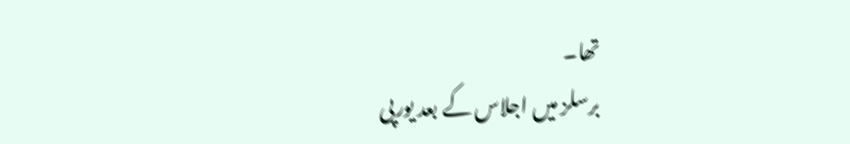تھا۔
برسلز ميں اجلاس کے بعد یورپی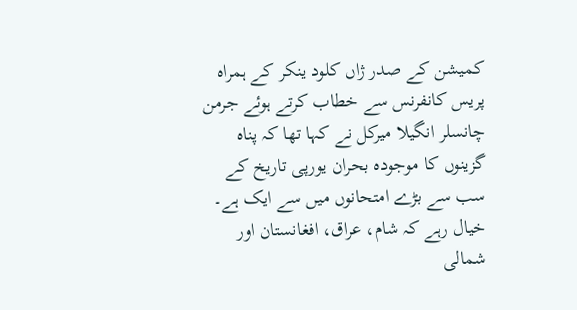کمیشن کے صدر ژاں کلود ينکر کے ہمراہ پريس کانفرنس سے خطاب کرتے ہوئے جرمن چانسلر انگيلا ميرکل نے کہا تھا کہ پناہ گزينوں کا موجودہ بحران يورپی تاريخ کے سب سے بڑے امتحانوں ميں سے ايک ہے۔ خیال رہے کہ شام، عراق، افغانستان اور شمالی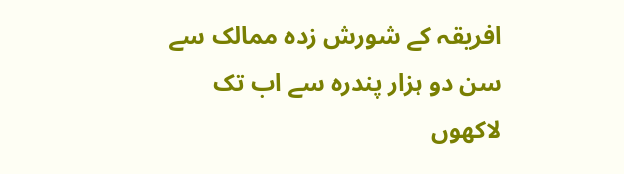افريقہ کے شورش زدہ ممالک سے سن دو ہزار پندرہ سے اب تک لاکھوں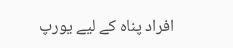افراد پناہ کے ليے يورپ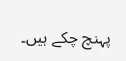پہنچ چکے ہيں۔